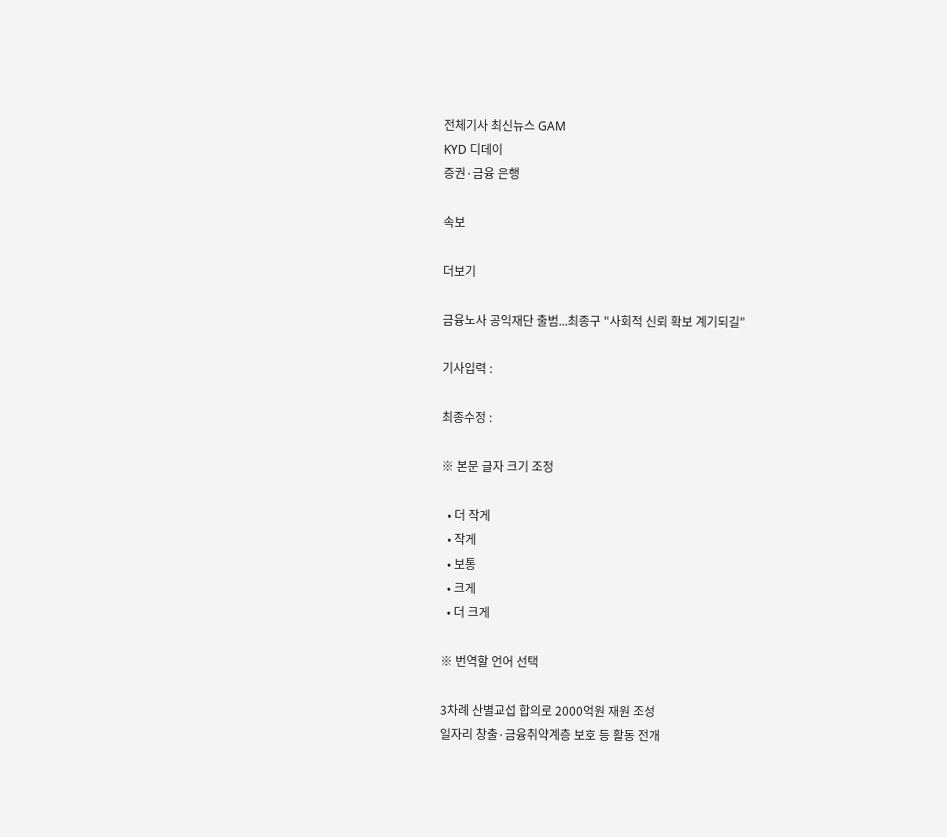전체기사 최신뉴스 GAM
KYD 디데이
증권·금융 은행

속보

더보기

금융노사 공익재단 출범...최종구 "사회적 신뢰 확보 계기되길"

기사입력 :

최종수정 :

※ 본문 글자 크기 조정

  • 더 작게
  • 작게
  • 보통
  • 크게
  • 더 크게

※ 번역할 언어 선택

3차례 산별교섭 합의로 2000억원 재원 조성
일자리 창출·금융취약계층 보호 등 활동 전개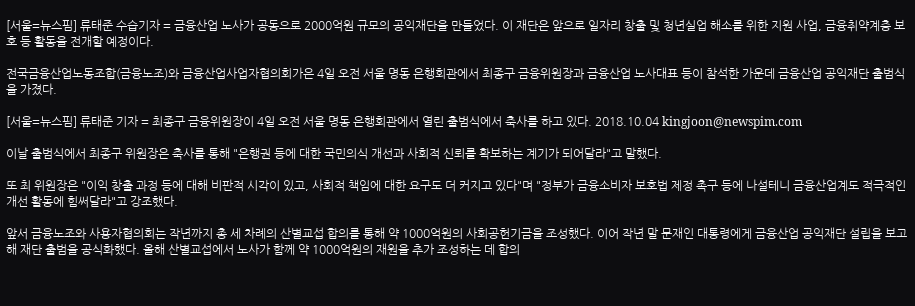[서울=뉴스핌] 류태준 수습기자 = 금융산업 노사가 공동으로 2000억원 규모의 공익재단을 만들었다. 이 재단은 앞으로 일자리 창출 및 청년실업 해소를 위한 지원 사업, 금융취약계층 보호 등 활동을 전개할 예정이다.

전국금융산업노동조합(금융노조)와 금융산업사업자협의회가은 4일 오전 서울 명동 은행회관에서 최종구 금융위원장과 금융산업 노사대표 등이 참석한 가운데 금융산업 공익재단 출범식을 가졌다.

[서울=뉴스핌] 류태준 기자 = 최종구 금융위원장이 4일 오전 서울 명동 은행회관에서 열린 출범식에서 축사를 하고 있다. 2018.10.04 kingjoon@newspim.com

이날 출범식에서 최종구 위원장은 축사를 통해 "은행권 등에 대한 국민의식 개선과 사회적 신뢰를 확보하는 계기가 되어달라"고 말했다.

또 최 위원장은 "이익 창출 과정 등에 대해 비판적 시각이 있고, 사회적 책임에 대한 요구도 더 커지고 있다"며 "정부가 금융소비자 보호법 제정 촉구 등에 나설테니 금융산업계도 적극적인 개선 활동에 힘써달라"고 강조했다.

앞서 금융노조와 사용자협의회는 작년까지 총 세 차례의 산별교섭 합의를 통해 약 1000억원의 사회공헌기금을 조성했다. 이어 작년 말 문재인 대통령에게 금융산업 공익재단 설립을 보고해 재단 출범을 공식화했다. 올해 산별교섭에서 노사가 함께 약 1000억원의 재원을 추가 조성하는 데 합의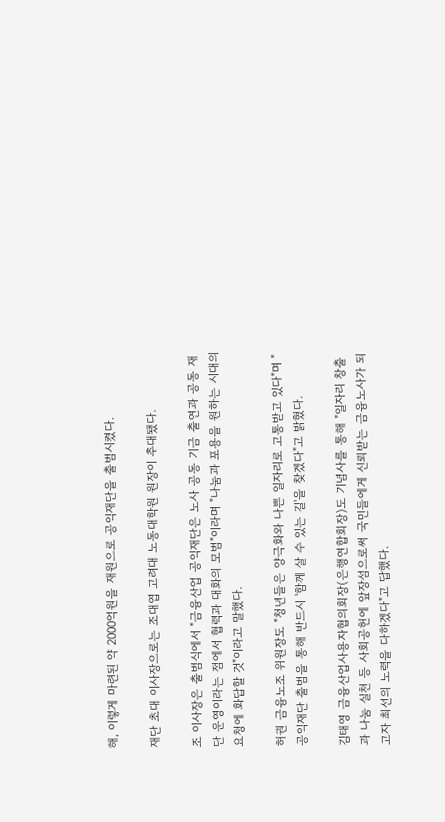해, 이렇게 마련된 약 2000억원을 재원으로 공익재단을 출범시켰다.

재단 초대 이사장으로는 조대엽 고려대 노동대학원 원장이 추대됐다.

조 이사장은 출범식에서 "금융산업 공익재단은 노사 공동 기금 출연과 공동 재단 운영이라는 점에서 협력과 대화의 모범"이라며 "나눔과 포용을 원하는 시대의 요청에 화답할 것"이라고 말했다.

허권 금융노조 위원장도 "청년들은 양극화와 나쁜 일자리로 고통받고 있다"며 "공익재단 출범을 통해 반드시 '함께 살 수 있는 길'을 찾겠다"고 밝혔다.

김태영 금융산업사용자협의회장(은행연합회장)도 기념사를 통해 "일자리 창출과 나눔 실천 등 사회공헌에 앞장섬으로써 국민들에게 신뢰받는 금융노사가 되고자 최선의 노력을 다하겠다"고 답했다.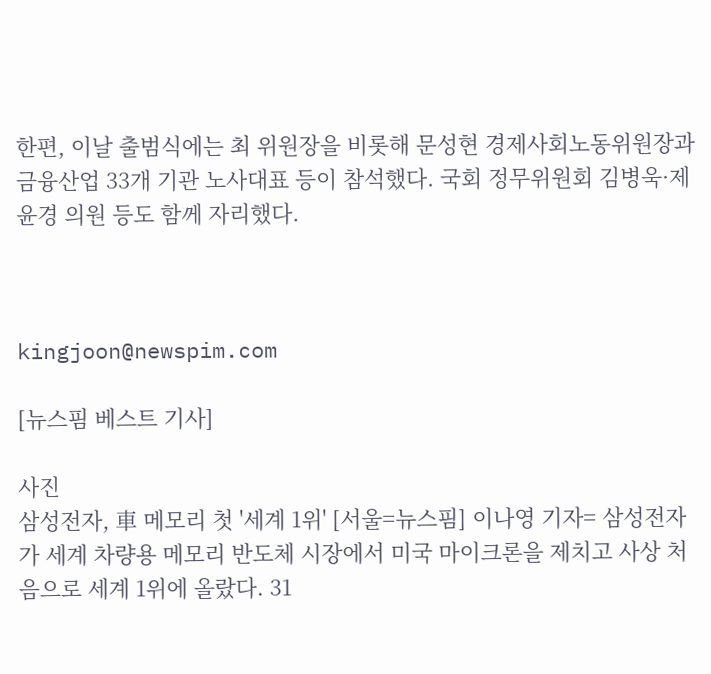한편, 이날 출범식에는 최 위원장을 비롯해 문성현 경제사회노동위원장과 금융산업 33개 기관 노사대표 등이 참석했다. 국회 정무위원회 김병욱·제윤경 의원 등도 함께 자리했다.



kingjoon@newspim.com

[뉴스핌 베스트 기사]

사진
삼성전자, 車 메모리 첫 '세계 1위' [서울=뉴스핌] 이나영 기자= 삼성전자가 세계 차량용 메모리 반도체 시장에서 미국 마이크론을 제치고 사상 처음으로 세계 1위에 올랐다. 31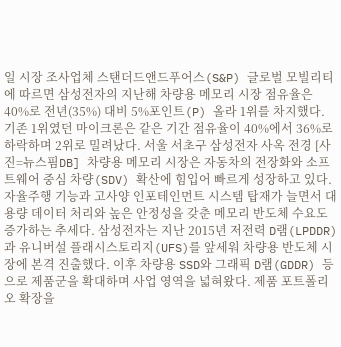일 시장 조사업체 스탠더드앤드푸어스(S&P) 글로벌 모빌리티에 따르면 삼성전자의 지난해 차량용 메모리 시장 점유율은 40%로 전년(35%) 대비 5%포인트(P) 올라 1위를 차지했다. 기존 1위였던 마이크론은 같은 기간 점유율이 40%에서 36%로 하락하며 2위로 밀려났다. 서울 서초구 삼성전자 사옥 전경 [사진=뉴스핌DB] 차량용 메모리 시장은 자동차의 전장화와 소프트웨어 중심 차량(SDV) 확산에 힘입어 빠르게 성장하고 있다. 자율주행 기능과 고사양 인포테인먼트 시스템 탑재가 늘면서 대용량 데이터 처리와 높은 안정성을 갖춘 메모리 반도체 수요도 증가하는 추세다. 삼성전자는 지난 2015년 저전력 D램(LPDDR)과 유니버설 플래시스토리지(UFS)를 앞세워 차량용 반도체 시장에 본격 진출했다. 이후 차량용 SSD와 그래픽 D램(GDDR) 등으로 제품군을 확대하며 사업 영역을 넓혀왔다. 제품 포트폴리오 확장을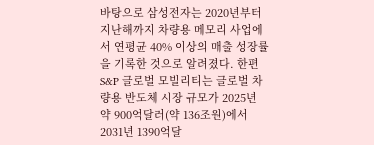바탕으로 삼성전자는 2020년부터 지난해까지 차량용 메모리 사업에서 연평균 40% 이상의 매출 성장률을 기록한 것으로 알려졌다. 한편 S&P 글로벌 모빌리티는 글로벌 차량용 반도체 시장 규모가 2025년 약 900억달러(약 136조원)에서 2031년 1390억달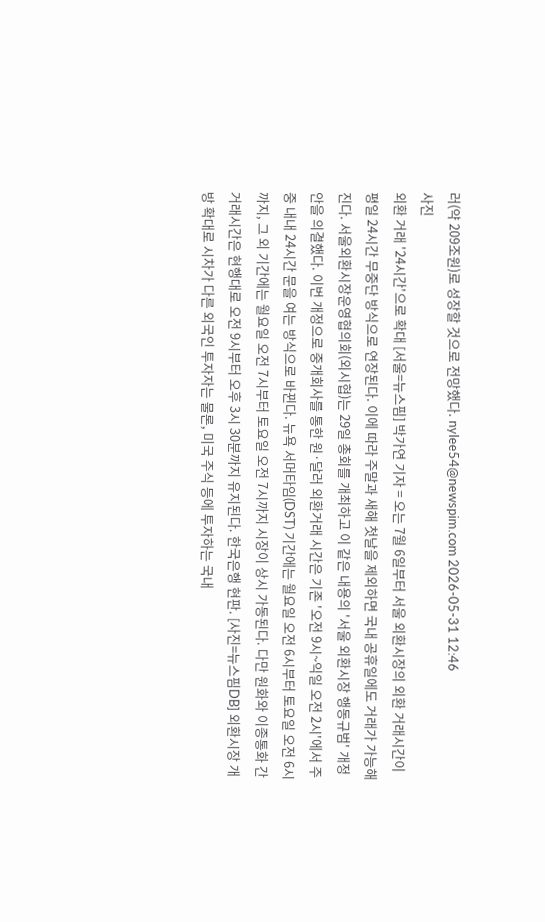러(약 209조원)로 성장할 것으로 전망했다. nylee54@newspim.com 2026-05-31 12:46
사진
외환 거래 '24시간'으로 확대 [서울=뉴스핌] 박가연 기자 = 오는 7월 6일부터 서울 외환시장의 외환 거래시간이 평일 24시간 무중단 방식으로 연장된다. 이에 따라 주말과 새해 첫날을 제외하면 국내 공휴일에도 거래가 가능해진다. 서울외환시장운영협의회(외시협)는 29일 총회를 개최하고 이 같은 내용의 '서울 외환시장 행동규범' 개정안을 의결했다. 이번 개정으로 중개회사를 통한 원·달러 외환거래 시간은 기존 '오전 9시~익일 오전 2시'에서 주중 내내 24시간 문을 여는 방식으로 바뀐다. 뉴욕 서머타임(DST) 기간에는 월요일 오전 6시부터 토요일 오전 6시까지, 그 외 기간에는 월요일 오전 7시부터 토요일 오전 7시까지 시장이 상시 가동된다. 다만 원화와 이종통화 간 거래시간은 현행대로 오전 9시부터 오후 3시 30분까지 유지된다. 한국은행 현판. [사진=뉴스핌DB] 외환시장 개방 확대로 시차가 다른 외국인 투자자는 물론, 미국 주식 등에 투자하는 국내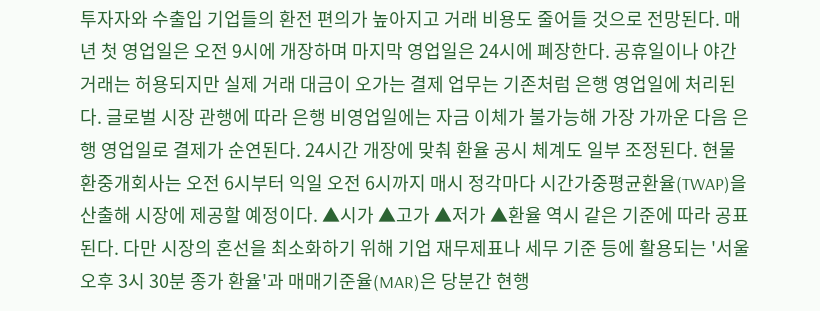투자자와 수출입 기업들의 환전 편의가 높아지고 거래 비용도 줄어들 것으로 전망된다. 매년 첫 영업일은 오전 9시에 개장하며 마지막 영업일은 24시에 폐장한다. 공휴일이나 야간 거래는 허용되지만 실제 거래 대금이 오가는 결제 업무는 기존처럼 은행 영업일에 처리된다. 글로벌 시장 관행에 따라 은행 비영업일에는 자금 이체가 불가능해 가장 가까운 다음 은행 영업일로 결제가 순연된다. 24시간 개장에 맞춰 환율 공시 체계도 일부 조정된다. 현물환중개회사는 오전 6시부터 익일 오전 6시까지 매시 정각마다 시간가중평균환율(TWAP)을 산출해 시장에 제공할 예정이다. ▲시가 ▲고가 ▲저가 ▲환율 역시 같은 기준에 따라 공표된다. 다만 시장의 혼선을 최소화하기 위해 기업 재무제표나 세무 기준 등에 활용되는 '서울 오후 3시 30분 종가 환율'과 매매기준율(MAR)은 당분간 현행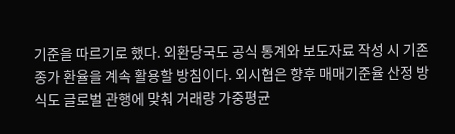기준을 따르기로 했다. 외환당국도 공식 통계와 보도자료 작성 시 기존 종가 환율을 계속 활용할 방침이다. 외시협은 향후 매매기준율 산정 방식도 글로벌 관행에 맞춰 거래량 가중평균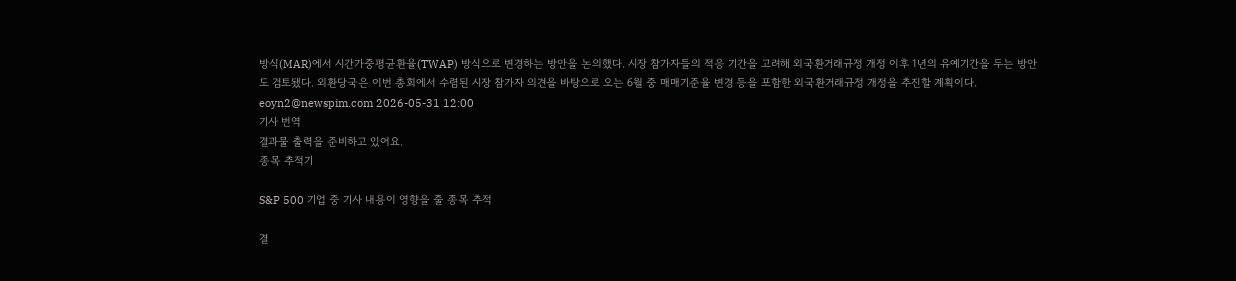방식(MAR)에서 시간가중평균환율(TWAP) 방식으로 변경하는 방안을 논의했다. 시장 참가자들의 적응 기간을 고려해 외국환거래규정 개정 이후 1년의 유예기간을 두는 방안도 검토됐다. 외환당국은 이번 총회에서 수렴된 시장 참가자 의견을 바탕으로 오는 6월 중 매매기준율 변경 등을 포함한 외국환거래규정 개정을 추진할 계획이다. eoyn2@newspim.com 2026-05-31 12:00
기사 번역
결과물 출력을 준비하고 있어요.
종목 추적기

S&P 500 기업 중 기사 내용이 영향을 줄 종목 추적

결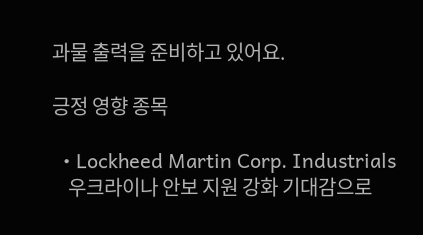과물 출력을 준비하고 있어요.

긍정 영향 종목

  • Lockheed Martin Corp. Industrials
    우크라이나 안보 지원 강화 기대감으로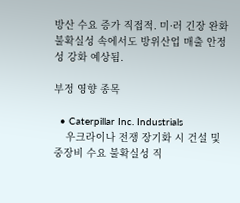방산 수요 증가 직접적. 미·러 긴장 완화 불확실성 속에서도 방위산업 매출 안정성 강화 예상됨.

부정 영향 종목

  • Caterpillar Inc. Industrials
    우크라이나 전쟁 장기화 시 건설 및 중장비 수요 불확실성 직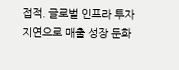접적. 글로벌 인프라 투자 지연으로 매출 성장 둔화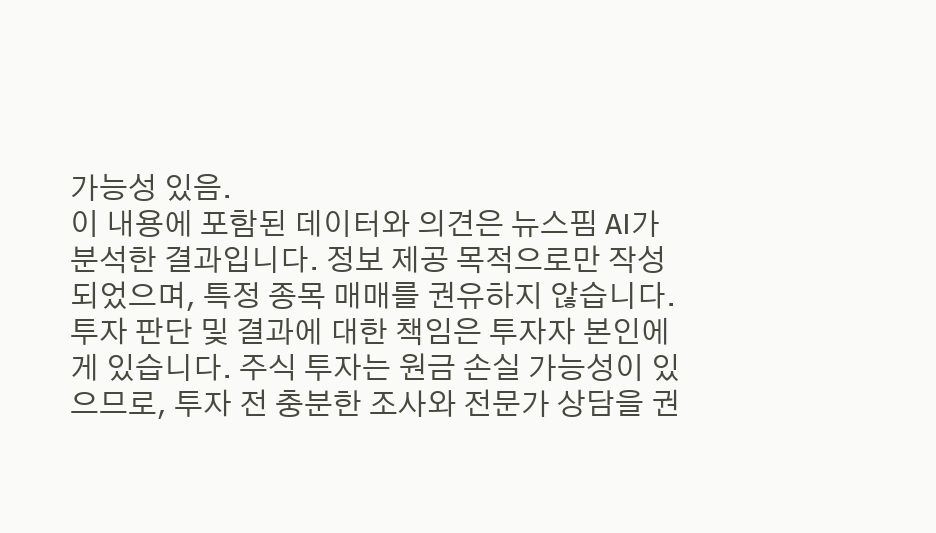가능성 있음.
이 내용에 포함된 데이터와 의견은 뉴스핌 AI가 분석한 결과입니다. 정보 제공 목적으로만 작성되었으며, 특정 종목 매매를 권유하지 않습니다. 투자 판단 및 결과에 대한 책임은 투자자 본인에게 있습니다. 주식 투자는 원금 손실 가능성이 있으므로, 투자 전 충분한 조사와 전문가 상담을 권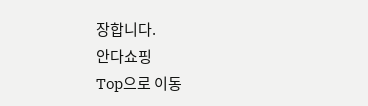장합니다.
안다쇼핑
Top으로 이동